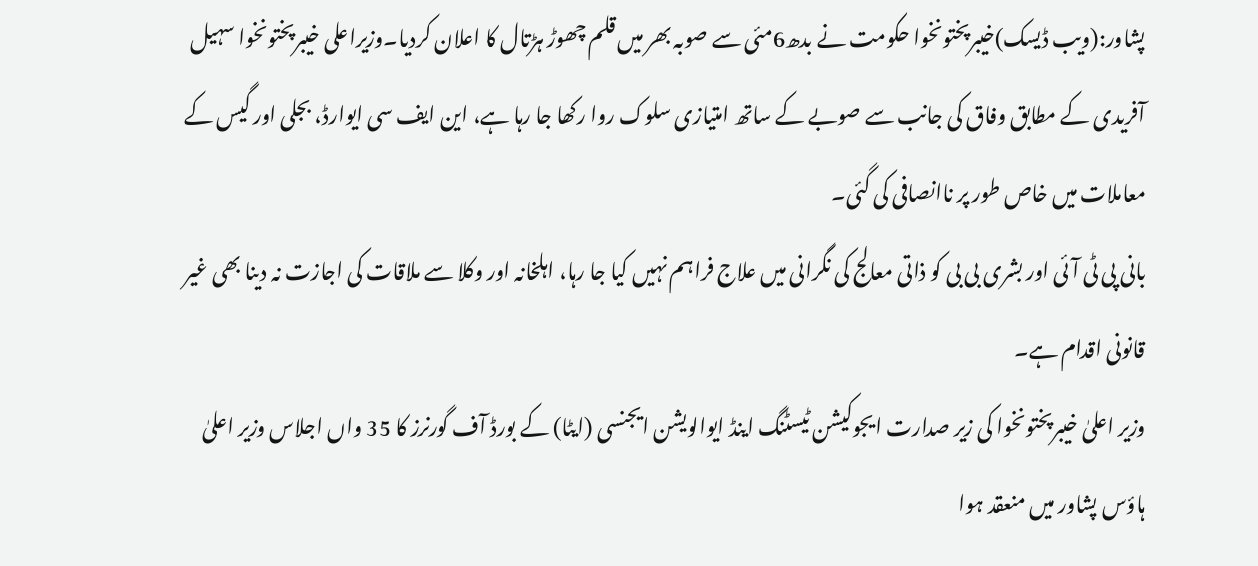پشاور:(ویب ڈیسک)خیبرپختونخوا حکومت نے بدھ6مئی سے صوبہ بھر میں قلم چھوڑ ہڑتال کا اعلان کردیا۔وزیراعلی خیبرپختونخوا سہیل آفریدی کے مطابق وفاق کی جانب سے صوبے کے ساتھ امتیازی سلوک روا رکھا جا رہا ہے، این ایف سی ایوارڈ، بجلی اور گیس کے معاملات میں خاص طور پر ناانصافی کی گئی۔
بانی پی ٹی آئی اور بشری بی بی کو ذاتی معالج کی نگرانی میں علاج فراہم نہیں کیا جا رہا، اہلخانہ اور وکلا سے ملاقات کی اجازت نہ دینا بھی غیر قانونی اقدام ہے۔
وزیر اعلیٰ خیبرپختونخوا کی زیر صدارت ایجوکیشن ٹیسٹنگ اینڈ ایوالویشن ایجنسی (ایٹا) کے بورڈ آف گورنرز کا 35 واں اجلاس وزیر اعلیٰ ہاؤس پشاور میں منعقد ہوا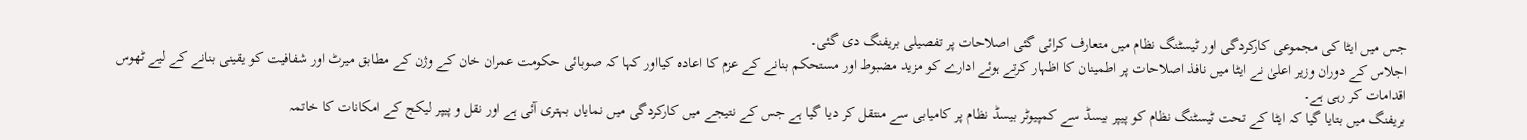جس میں ایٹا کی مجموعی کارکردگی اور ٹیسٹنگ نظام میں متعارف کرائی گئی اصلاحات پر تفصیلی بریفنگ دی گئی۔
اجلاس کے دوران وزیر اعلیٰ نے ایٹا میں نافذ اصلاحات پر اطمینان کا اظہار کرتے ہوئے ادارے کو مزید مضبوط اور مستحکم بنانے کے عزم کا اعادہ کیااور کہا کہ صوبائی حکومت عمران خان کے وژن کے مطابق میرٹ اور شفافیت کو یقینی بنانے کے لیے ٹھوس اقدامات کر رہی ہے۔
بریفنگ میں بتایا گیا کہ ایٹا کے تحت ٹیسٹنگ نظام کو پیپر بیسڈ سے کمپیوٹر بیسڈ نظام پر کامیابی سے منتقل کر دیا گیا ہے جس کے نتیجے میں کارکردگی میں نمایاں بہتری آئی ہے اور نقل و پیپر لیکج کے امکانات کا خاتمہ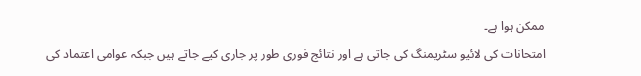ممکن ہوا ہے۔
امتحانات کی لائیو سٹریمنگ کی جاتی ہے اور نتائج فوری طور پر جاری کیے جاتے ہیں جبکہ عوامی اعتماد کی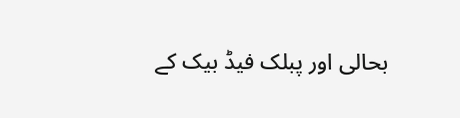بحالی اور پبلک فیڈ بیک کے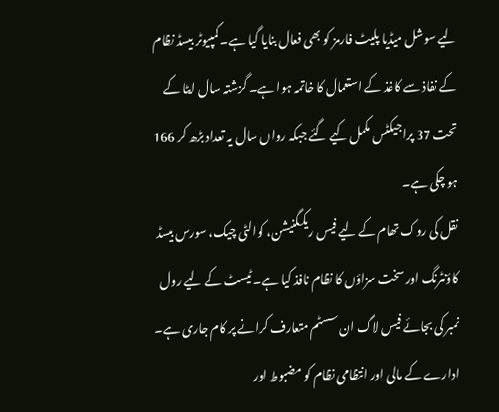لیے سوشل میڈیا پلیٹ فارمز کو بھی فعال بنایا گیا ہے۔ کمپیوٹر بیسڈ نظام کے نفاذ سے کاغذ کے استعمال کا خاتمہ ہوا ہے۔ گزشتہ سال ایٹا کے تحت 37 پراجیکٹس مکمل کیے گئے جبکہ رواں سال یہ تعداد بڑھ کر 166 ہو چکی ہے۔
نقل کی روک تھام کے لیے فیس ریکگنیشن، کوالٹی چیک، سورس بیسڈ کاؤنٹرنگ اور سخت سزاؤں کا نظام نافذ کیا ہے۔ ٹیسٹ کے لیے رول نمبر کی بجائے فیس لاگ ان سسٹم متعارف کرانے پر کام جاری ہے۔ ادارے کے مالی اور انتظامی نظام کو مضبوط اور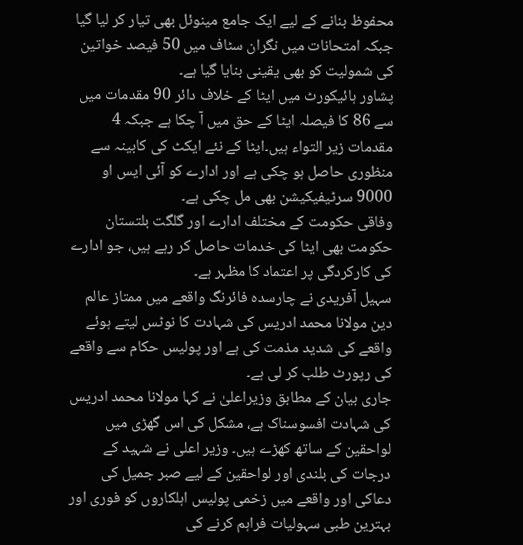محفوظ بنانے کے لیے ایک جامع مینوئل بھی تیار کر لیا گیا جبکہ امتحانات میں نگران سٹاف میں 50 فیصد خواتین کی شمولیت کو بھی یقینی بنایا گیا ہے۔
پشاور ہائیکورٹ میں ایٹا کے خلاف دائر 90 مقدمات میں سے 86 کا فیصلہ ایٹا کے حق میں آ چکا ہے جبکہ 4 مقدمات زیر التواء ہیں۔ایٹا کے نئے ایکٹ کی کابینہ سے منظوری حاصل ہو چکی ہے اور ادارے کو آئی ایس او 9000 سرٹیفیکیشن بھی مل چکی ہے۔
وفاقی حکومت کے مختلف ادارے اور گلگت بلتستان حکومت بھی ایٹا کی خدمات حاصل کر رہے ہیں، جو ادارے کی کارکردگی پر اعتماد کا مظہر ہے۔
سہیل آفریدی نے چارسدہ فائرنگ واقعے میں ممتاز عالم دین مولانا محمد ادریس کی شہادت کا نوٹس لیتے ہوئے واقعے کی شدید مذمت کی ہے اور پولیس حکام سے واقعے کی رپورٹ طلب کر لی ہے۔
جاری بیان کے مطابق وزیراعلیٰ نے کہا مولانا محمد ادریس کی شہادت افسوسناک ہے، مشکل کی اس گھڑی میں لواحقین کے ساتھ کھڑے ہیں۔ وزیر اعلی نے شہید کے درجات کی بلندی اور لواحقین کے لیے صبر جمیل کی دعاکی اور واقعے میں زخمی پولیس اہلکاروں کو فوری اور بہترین طبی سہولیات فراہم کرنے کی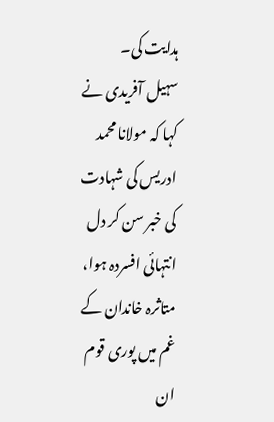ہدایت کی۔
سہیل آفریدی نے کہا کہ مولانا محمد ادریس کی شہادت کی خبر سن کر دل انتہائی افسردہ ہوا، متاثرہ خاندان کے غم میں پوری قوم ان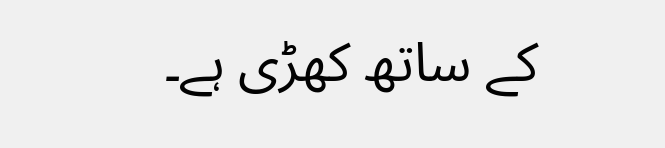کے ساتھ کھڑی ہے۔